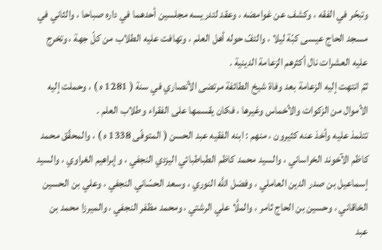وتبحّر في الفقه ، وكشف عن غوامضه ، وعقد لتدريسه مجلسين أحدهما في داره صباحا ، والثاني في مسجد الحاج عيسى كبّة ليلا ، والتفّ حوله أهل العلم ، وتهافت عليه الطلاب من كلّ جهة ، وتخرج عليه العشرات نال أكثرهم الزعامة الدينية .
ثمّ انتهت إليه الزعامة بعد وفاة شيخ الطائفة مرتضى الأنصاري في سنة ( 1281 ه ) ، وحملت إليه الأموال من الزكوات والأخماس وغيرها ، فكان يقسمها على الفقراء وطلاب العلم .
تتلمذ عليه وأخذ عنه كثيرون ، منهم : ابنه الفقيه عبد الحسن ( المتوفّى 1338 ه ) ، والمحقّق محمد كاظم الآخوند الخراساني ، والسيد محمد كاظم الطباطبائي اليزدي النجفي ، وإبراهيم الغراوي ، والسيد إسماعيل بن صدر الدين العاملي ، وفضل اللَّه النوري ، وسعد الحسّاني النجفي ، وعلي بن الحسين الخاقاني ، وحسين بن الحاج ثامر ، والملَّا علي الرشتي ، ومحمد مظفر النجفي ، والميرزا محمد بن عبد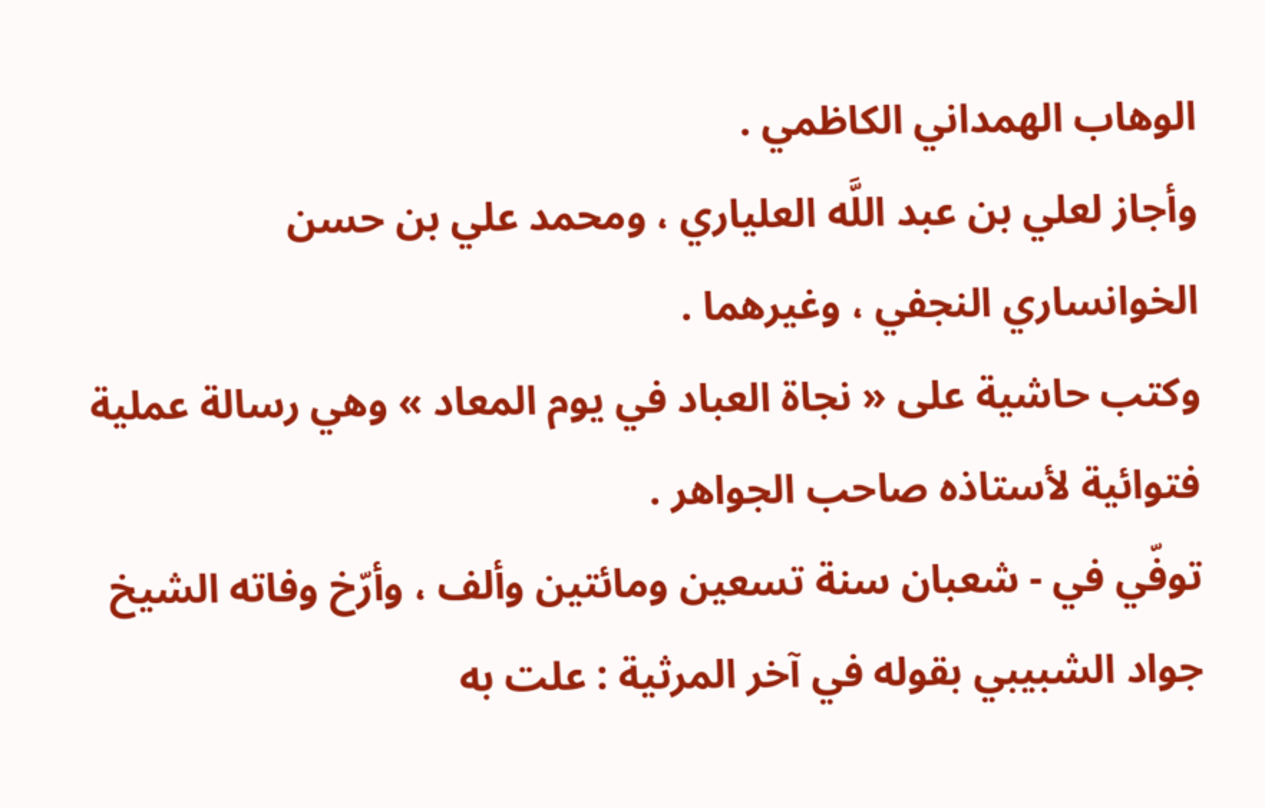الوهاب الهمداني الكاظمي .
وأجاز لعلي بن عبد اللَّه العلياري ، ومحمد علي بن حسن الخوانساري النجفي ، وغيرهما .
وكتب حاشية على « نجاة العباد في يوم المعاد » وهي رسالة عملية فتوائية لأستاذه صاحب الجواهر .
توفّي في - شعبان سنة تسعين ومائتين وألف ، وأرّخ وفاته الشيخ جواد الشبيبي بقوله في آخر المرثية : علت به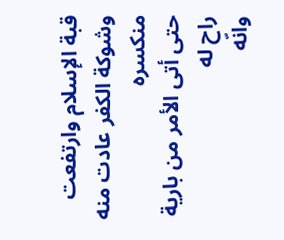قبة الإسلام وارتفعت
وشوكة الكفر عادت منه منكسره
حتى أتى الأمر من بارية راح له
وانّه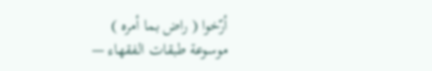أرّخوا ( راض بما أمره )
موسوعة طبقات الفقهاء —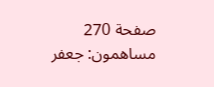صفحة 270
مساهمون: جعفر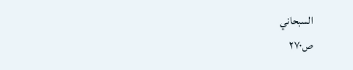السبحاني
ص٢٧٠